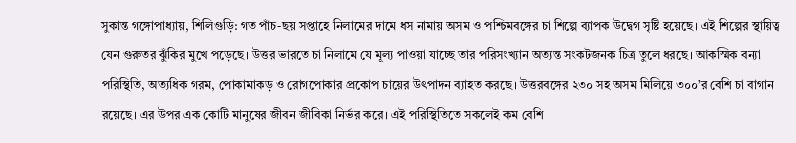সুকান্ত গঙ্গোপাধ্যায়, শিলিগুড়ি: গত পাঁচ-ছয় সপ্তাহে নিলামের দামে ধস নামায় অসম ও পশ্চিমবঙ্গের চা শিল্পে ব্যাপক উদ্বেগ সৃষ্টি হয়েছে। এই শিল্পের স্থায়িত্ব যেন গুরুতর ঝুঁকির মুখে পড়েছে। উত্তর ভারতে চা নিলামে যে মূল্য পাওয়া যাচ্ছে তার পরিসংখ্যান অত্যন্ত সংকটজনক চিত্র তুলে ধরছে। আকস্মিক বন্যা পরিস্থিতি, অত্যধিক গরম, পোকামাকড় ও রোগপোকার প্রকোপ চায়ের উৎপাদন ব্যাহত করছে। উত্তরবঙ্গের ২৩০ সহ অসম মিলিয়ে ৩০০’র বেশি চা বাগান রয়েছে। এর উপর এক কোটি মানুষের জীবন জীবিকা নির্ভর করে। এই পরিস্থিতিতে সকলেই কম বেশি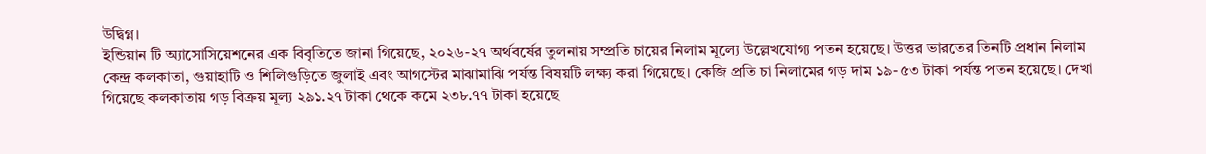উদ্বিগ্ন।
ইন্ডিয়ান টি অ্যাসোসিয়েশনের এক বিবৃতিতে জানা গিয়েছে, ২০২৬-২৭ অর্থবর্ষের তুলনায় সম্প্রতি চায়ের নিলাম মূল্যে উল্লেখযোগ্য পতন হয়েছে। উত্তর ভারতের তিনটি প্রধান নিলাম কেন্দ্র কলকাতা, গুয়াহাটি ও শিলিগুড়িতে জুলাই এবং আগস্টের মাঝামাঝি পর্যন্ত বিষয়টি লক্ষ্য করা গিয়েছে। কেজি প্রতি চা নিলামের গড় দাম ১৯-৫৩ টাকা পর্যন্ত পতন হয়েছে। দেখা গিয়েছে কলকাতায় গড় বিক্রয় মূল্য ২৯১.২৭ টাকা থেকে কমে ২৩৮.৭৭ টাকা হয়েছে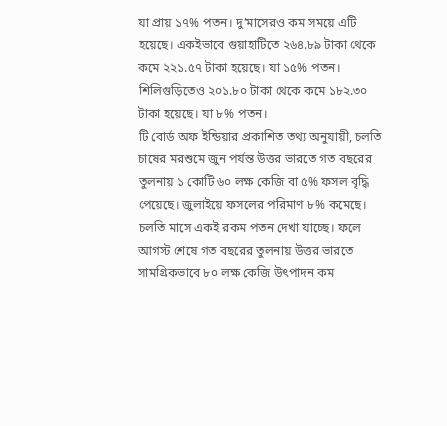যা প্রায় ১৭% পতন। দু’মাসেরও কম সময়ে এটি হয়েছে। একইভাবে গুয়াহাটিতে ২৬৪.৮৯ টাকা থেকে কমে ২২১.৫৭ টাকা হয়েছে। যা ১৫% পতন। শিলিগুড়িতেও ২০১.৮০ টাকা থেকে কমে ১৮২.৩০ টাকা হয়েছে। যা ৮% পতন।
টি বোর্ড অফ ইন্ডিয়ার প্রকাশিত তথ্য অনুযায়ী, চলতি চাষের মরশুমে জুন পর্যন্ত উত্তর ভারতে গত বছরের তুলনায় ১ কোটি ৬০ লক্ষ কেজি বা ৫% ফসল বৃদ্ধি পেয়েছে। জুলাইয়ে ফসলের পরিমাণ ৮% কমেছে। চলতি মাসে একই রকম পতন দেখা যাচ্ছে। ফলে আগস্ট শেষে গত বছরের তুলনায় উত্তর ভারতে সামগ্রিকভাবে ৮০ লক্ষ কেজি উৎপাদন কম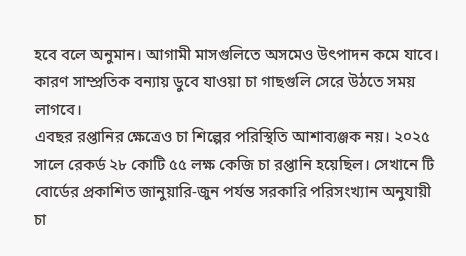হবে বলে অনুমান। আগামী মাসগুলিতে অসমেও উৎপাদন কমে যাবে। কারণ সাম্প্রতিক বন্যায় ডুবে যাওয়া চা গাছগুলি সেরে উঠতে সময় লাগবে।
এবছর রপ্তানির ক্ষেত্রেও চা শিল্পের পরিস্থিতি আশাব্যঞ্জক নয়। ২০২৫ সালে রেকর্ড ২৮ কোটি ৫৫ লক্ষ কেজি চা রপ্তানি হয়েছিল। সেখানে টি বোর্ডের প্রকাশিত জানুয়ারি-জুন পর্যন্ত সরকারি পরিসংখ্যান অনুযায়ী চা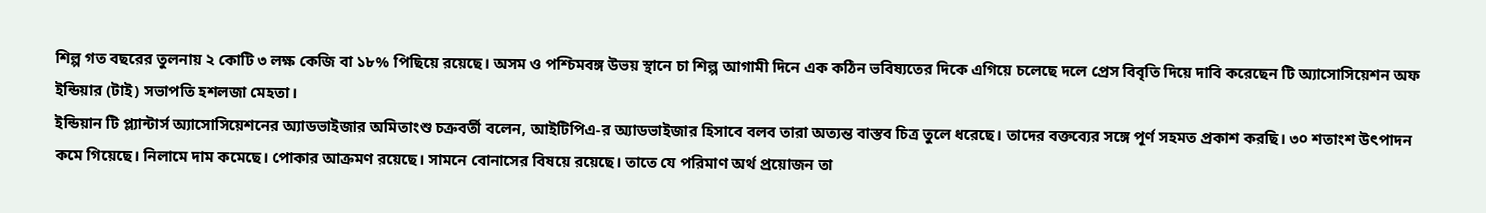শিল্প গত বছরের তুলনায় ২ কোটি ৩ লক্ষ কেজি বা ১৮% পিছিয়ে রয়েছে। অসম ও পশ্চিমবঙ্গ উভয় স্থানে চা শিল্প আগামী দিনে এক কঠিন ভবিষ্যতের দিকে এগিয়ে চলেছে দলে প্রেস বিবৃতি দিয়ে দাবি করেছেন টি অ্যাসোসিয়েশন অফ ইন্ডিয়ার (টাই) সভাপতি হশলজা মেহতা।
ইন্ডিয়ান টি প্ল্যান্টার্স অ্যাসোসিয়েশনের অ্যাডভাইজার অমিতাংশু চক্রবর্তী বলেন, আইটিপিএ-র অ্যাডভাইজার হিসাবে বলব তারা অত্যন্ত বাস্তব চিত্র তুলে ধরেছে। তাদের বক্তব্যের সঙ্গে পূর্ণ সহমত প্রকাশ করছি। ৩০ শতাংশ উৎপাদন কমে গিয়েছে। নিলামে দাম কমেছে। পোকার আক্রমণ রয়েছে। সামনে বোনাসের বিষয়ে রয়েছে। তাতে যে পরিমাণ অর্থ প্রয়োজন তা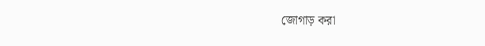জোগাড় করা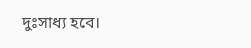দুঃসাধ্য হবে।